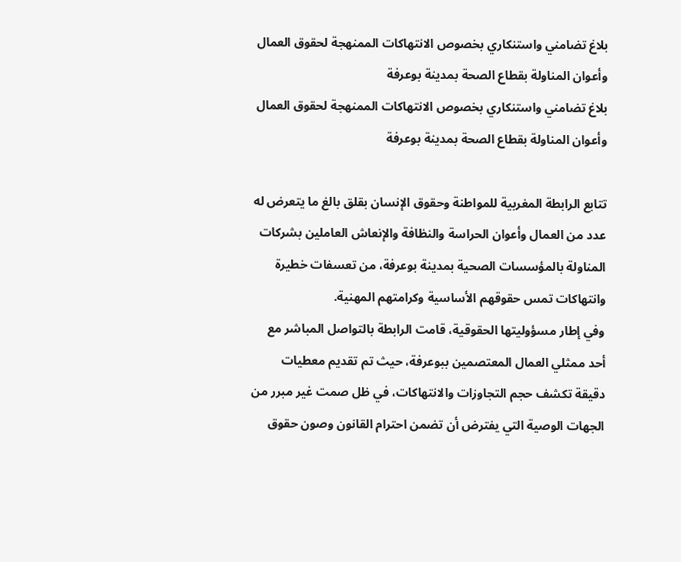بلاغ تضامني واستنكاري بخصوص الانتهاكات الممنهجة لحقوق العمال وأعوان المناولة بقطاع الصحة بمدينة بوعرفة
بلاغ تضامني واستنكاري بخصوص الانتهاكات الممنهجة لحقوق العمال وأعوان المناولة بقطاع الصحة بمدينة بوعرفة

تتابع الرابطة المغربية للمواطنة وحقوق الإنسان بقلق بالغ ما يتعرض له عدد من العمال وأعوان الحراسة والنظافة والإنعاش العاملين بشركات المناولة بالمؤسسات الصحية بمدينة بوعرفة، من تعسفات خطيرة وانتهاكات تمس حقوقهم الأساسية وكرامتهم المهنية.
وفي إطار مسؤوليتها الحقوقية، قامت الرابطة بالتواصل المباشر مع أحد ممثلي العمال المعتصمين ببوعرفة، حيث تم تقديم معطيات دقيقة تكشف حجم التجاوزات والانتهاكات، في ظل صمت غير مبرر من الجهات الوصية التي يفترض أن تضمن احترام القانون وصون حقوق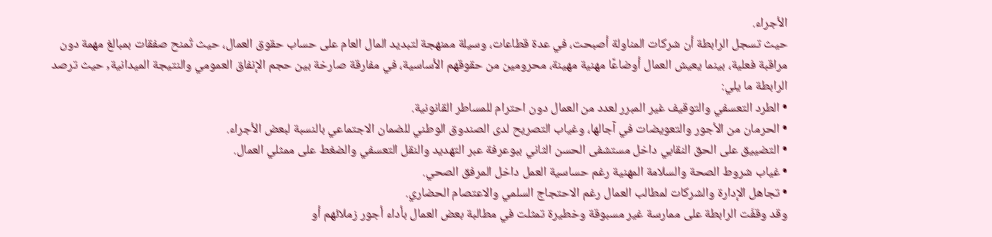الأجراء.
حيث تسجل الرابطة أن شركات المناولة أصبحت، في عدة قطاعات، وسيلة ممنهجة لتبديد المال العام على حساب حقوق العمال، حيث تُمنح صفقات بمبالغ مهمة دون مراقبة فعلية، بينما يعيش العمال أوضاعًا مهنية مهينة، محرومين من حقوقهم الأساسية، في مفارقة صارخة بين حجم الإنفاق العمومي والنتيجة الميدانية, حيث ترصد الرابطة ما يلي:
• الطرد التعسفي والتوقيف غير المبرر لعدد من العمال دون احترام للمساطر القانونية.
• الحرمان من الأجور والتعويضات في آجالها، وغياب التصريح لدى الصندوق الوطني للضمان الاجتماعي بالنسبة لبعض الأجراء.
• التضييق على الحق النقابي داخل مستشفى الحسن الثاني ببوعرفة عبر التهديد والنقل التعسفي والضغط على ممثلي العمال.
• غياب شروط الصحة والسلامة المهنية رغم حساسية العمل داخل المرفق الصحي.
• تجاهل الإدارة والشركات لمطالب العمال رغم الاحتجاج السلمي والاعتصام الحضاري.
وقد وقفَت الرابطة على ممارسة غير مسبوقة وخطيرة تمثلت في مطالبة بعض العمال بأداء أجور زملائهم أو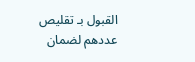القبول بـ تقليص عددهم لضمان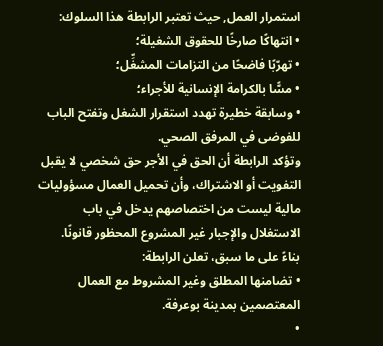استمرار العمل, حيث تعتبر الرابطة هذا السلوك:
• انتهاكًا صارخًا للحقوق الشغيلة؛
• تهرّبًا فاضحًا من التزامات المشغِّل؛
• مسًّا بالكرامة الإنسانية للأجراء؛
• وسابقة خطيرة تهدد استقرار الشغل وتفتح الباب للفوضى في المرفق الصحي.
وتؤكد الرابطة أن الحق في الأجر حق شخصي لا يقبل التفويت أو الاشتراك، وأن تحميل العمال مسؤوليات مالية ليست من اختصاصهم يدخل في باب الاستغلال والإجبار غير المشروع المحظور قانونًا.
بناءً على ما سبق، تعلن الرابطة:
• تضامنها المطلق وغير المشروط مع العمال المعتصمين بمدينة بوعرفة.
•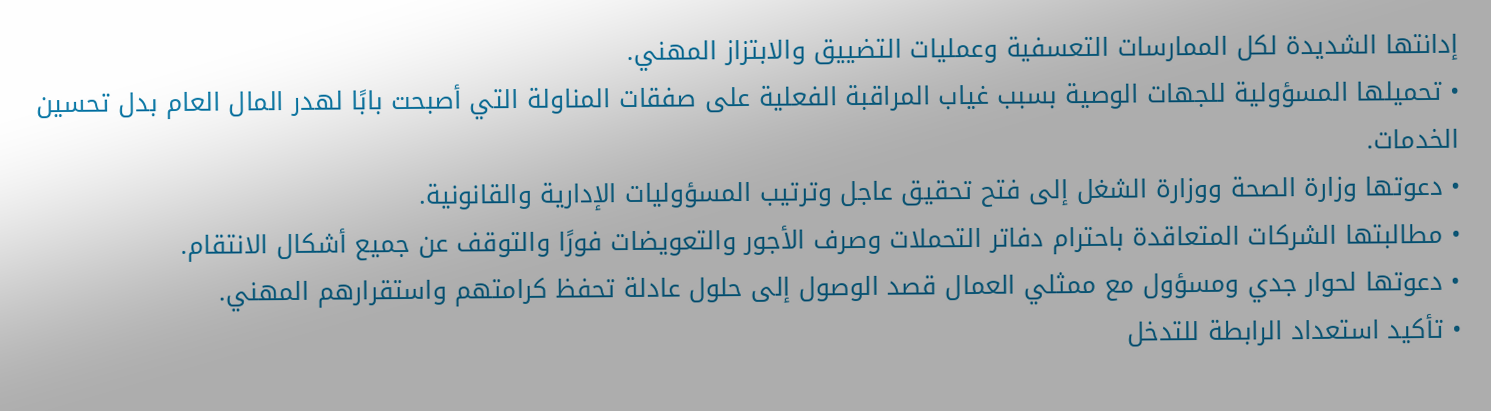إدانتها الشديدة لكل الممارسات التعسفية وعمليات التضييق والابتزاز المهني.
• تحميلها المسؤولية للجهات الوصية بسبب غياب المراقبة الفعلية على صفقات المناولة التي أصبحت بابًا لهدر المال العام بدل تحسين الخدمات.
• دعوتها وزارة الصحة ووزارة الشغل إلى فتح تحقيق عاجل وترتيب المسؤوليات الإدارية والقانونية.
• مطالبتها الشركات المتعاقدة باحترام دفاتر التحملات وصرف الأجور والتعويضات فورًا والتوقف عن جميع أشكال الانتقام.
• دعوتها لحوار جدي ومسؤول مع ممثلي العمال قصد الوصول إلى حلول عادلة تحفظ كرامتهم واستقرارهم المهني.
• تأكيد استعداد الرابطة للتدخل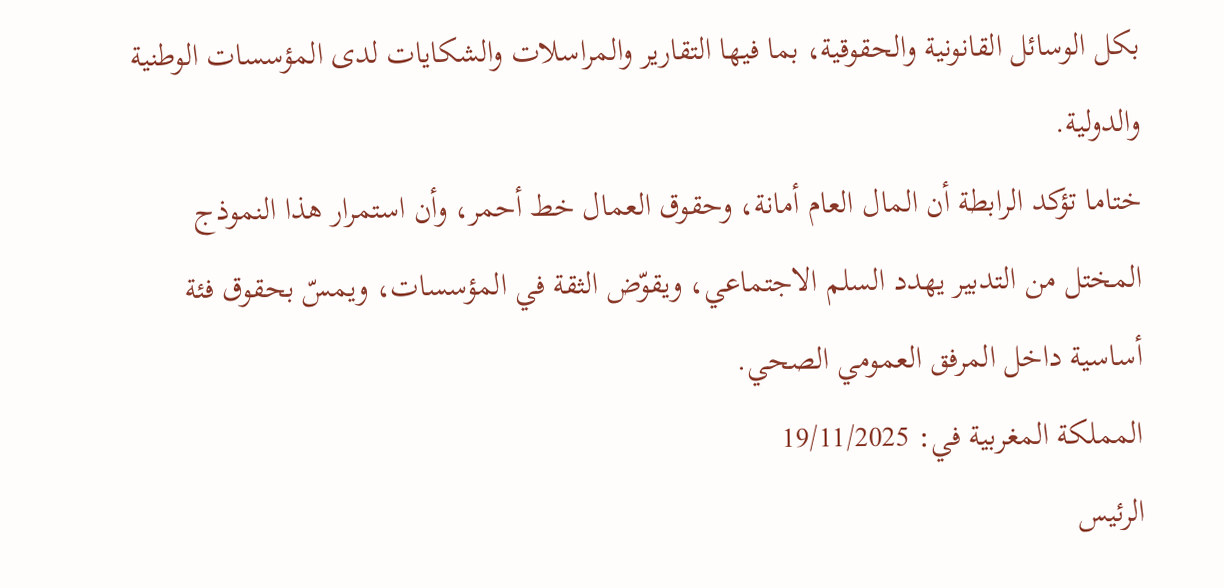بكل الوسائل القانونية والحقوقية، بما فيها التقارير والمراسلات والشكايات لدى المؤسسات الوطنية والدولية.
ختاما تؤكد الرابطة أن المال العام أمانة، وحقوق العمال خط أحمر، وأن استمرار هذا النموذج المختل من التدبير يهدد السلم الاجتماعي، ويقوّض الثقة في المؤسسات، ويمسّ بحقوق فئة أساسية داخل المرفق العمومي الصحي.
المملكة المغربية في: 19/11/2025
الرئيس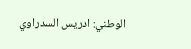الوطني: ادريس السدراوي